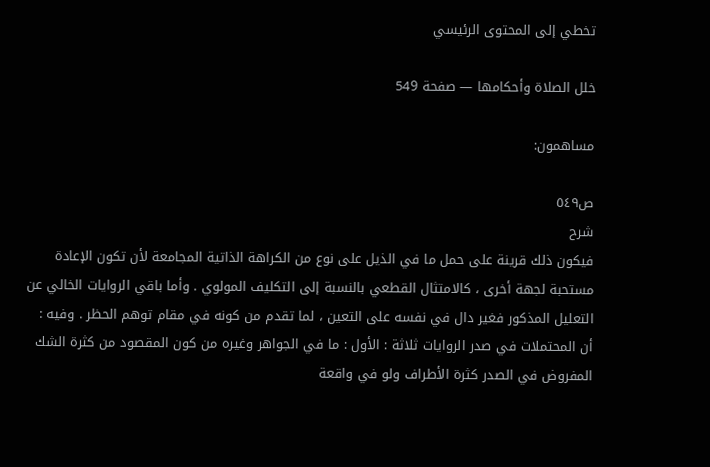تخطي إلى المحتوى الرئيسي

خلل الصلاة وأحكامها — صفحة 549

مساهمون:

ص٥٤٩
شرح
فيكون ذلك قرينة على حمل ما في الذيل على نوع من الكراهة الذاتية المجامعة لأن تكون الإعادة مستحبة لجهة أخرى ، كالامتثال القطعي بالنسبة إلى التكليف المولوي . وأما باقي الروايات الخالي عن التعليل المذكور فغير دال في نفسه على التعين ، لما تقدم من كونه في مقام توهم الحظر . وفيه : أن المحتملات في صدر الروايات ثلاثة : الأول : ما في الجواهر وغيره من كون المقصود من كثرة الشك المفروض في الصدر كثرة الأطراف ولو في واقعة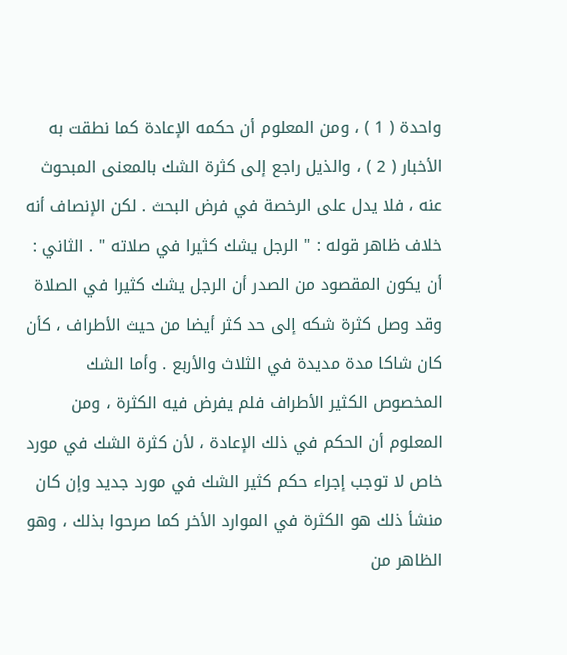واحدة ( 1 ) ، ومن المعلوم أن حكمه الإعادة كما نطقت به الأخبار ( 2 ) ، والذيل راجع إلى كثرة الشك بالمعنى المبحوث عنه ، فلا يدل على الرخصة في فرض البحث . لكن الإنصاف أنه خلاف ظاهر قوله : " الرجل يشك كثيرا في صلاته " . الثاني : أن يكون المقصود من الصدر أن الرجل يشك كثيرا في الصلاة وقد وصل كثرة شكه إلى حد كثر أيضا من حيث الأطراف ، كأن كان شاكا مدة مديدة في الثلاث والأربع . وأما الشك المخصوص الكثير الأطراف فلم يفرض فيه الكثرة ، ومن المعلوم أن الحكم في ذلك الإعادة ، لأن كثرة الشك في مورد خاص لا توجب إجراء حكم كثير الشك في مورد جديد وإن كان منشأ ذلك هو الكثرة في الموارد الأخر كما صرحوا بذلك ، وهو الظاهر من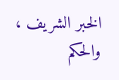الخبر الشريف ، والحكم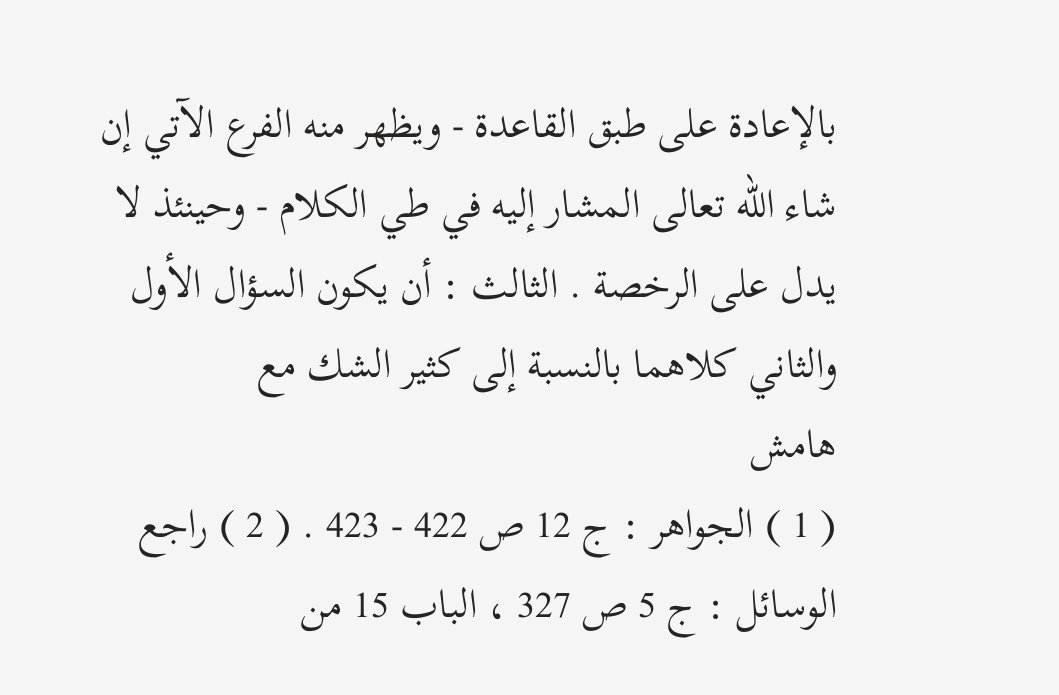بالإعادة على طبق القاعدة - ويظهر منه الفرع الآتي إن شاء الله تعالى المشار إليه في طي الكلام - وحينئذ لا يدل على الرخصة . الثالث : أن يكون السؤال الأول والثاني كلاهما بالنسبة إلى كثير الشك مع
هامش
( 1 ) الجواهر : ج 12 ص 422 - 423 . ( 2 ) راجع الوسائل : ج 5 ص 327 ، الباب 15 من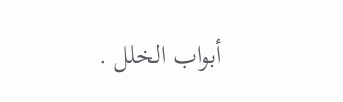أبواب الخلل .